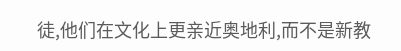徒,他们在文化上更亲近奥地利,而不是新教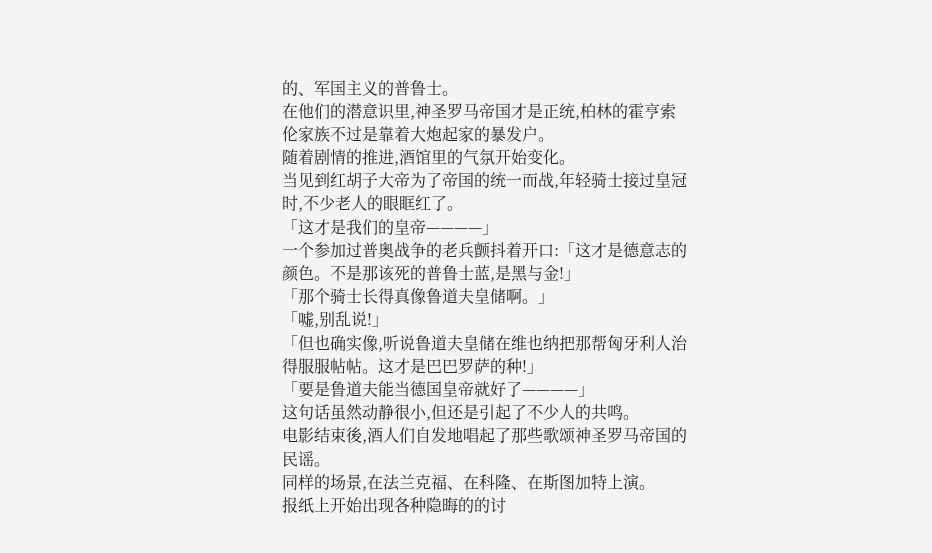的、军国主义的普鲁士。
在他们的潜意识里,神圣罗马帝国才是正统,柏林的霍亨索伦家族不过是靠着大炮起家的暴发户。
随着剧情的推进,酒馆里的气氛开始变化。
当见到红胡子大帝为了帝国的统一而战,年轻骑士接过皇冠时,不少老人的眼眶红了。
「这才是我们的皇帝————」
一个参加过普奥战争的老兵颤抖着开口:「这才是德意志的颜色。不是那该死的普鲁士蓝,是黑与金!」
「那个骑士长得真像鲁道夫皇储啊。」
「嘘,别乱说!」
「但也确实像,听说鲁道夫皇储在维也纳把那帮匈牙利人治得服服帖帖。这才是巴巴罗萨的种!」
「要是鲁道夫能当德国皇帝就好了————」
这句话虽然动静很小,但还是引起了不少人的共鸣。
电影结束後,酒人们自发地唱起了那些歌颂神圣罗马帝国的民谣。
同样的场景,在法兰克福、在科隆、在斯图加特上演。
报纸上开始出现各种隐晦的的讨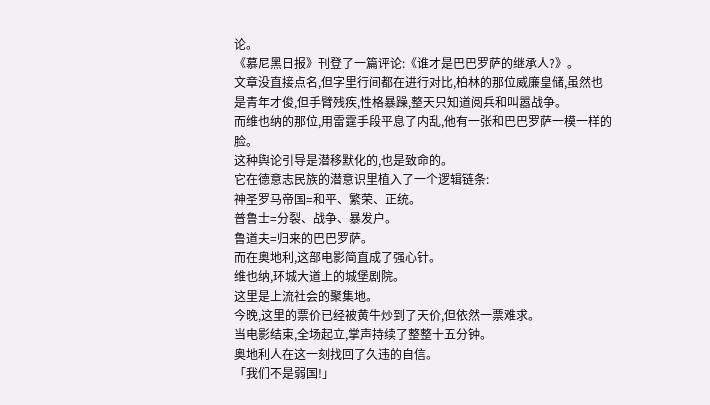论。
《慕尼黑日报》刊登了一篇评论:《谁才是巴巴罗萨的继承人?》。
文章没直接点名,但字里行间都在进行对比,柏林的那位威廉皇储,虽然也是青年才俊,但手臂残疾,性格暴躁,整天只知道阅兵和叫嚣战争。
而维也纳的那位,用雷霆手段平息了内乱,他有一张和巴巴罗萨一模一样的脸。
这种舆论引导是潜移默化的,也是致命的。
它在德意志民族的潜意识里植入了一个逻辑链条:
神圣罗马帝国=和平、繁荣、正统。
普鲁士=分裂、战争、暴发户。
鲁道夫=归来的巴巴罗萨。
而在奥地利,这部电影简直成了强心针。
维也纳,环城大道上的城堡剧院。
这里是上流社会的聚集地。
今晚,这里的票价已经被黄牛炒到了天价,但依然一票难求。
当电影结束,全场起立,掌声持续了整整十五分钟。
奥地利人在这一刻找回了久违的自信。
「我们不是弱国!」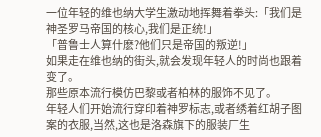一位年轻的维也纳大学生激动地挥舞着拳头:「我们是神圣罗马帝国的核心,我们是正统!」
「普鲁士人算什麽?他们只是帝国的叛逆!」
如果走在维也纳的街头,就会发现年轻人的时尚也跟着变了。
那些原本流行模仿巴黎或者柏林的服饰不见了。
年轻人们开始流行穿印着神罗标志,或者绣着红胡子图案的衣服,当然,这也是洛森旗下的服装厂生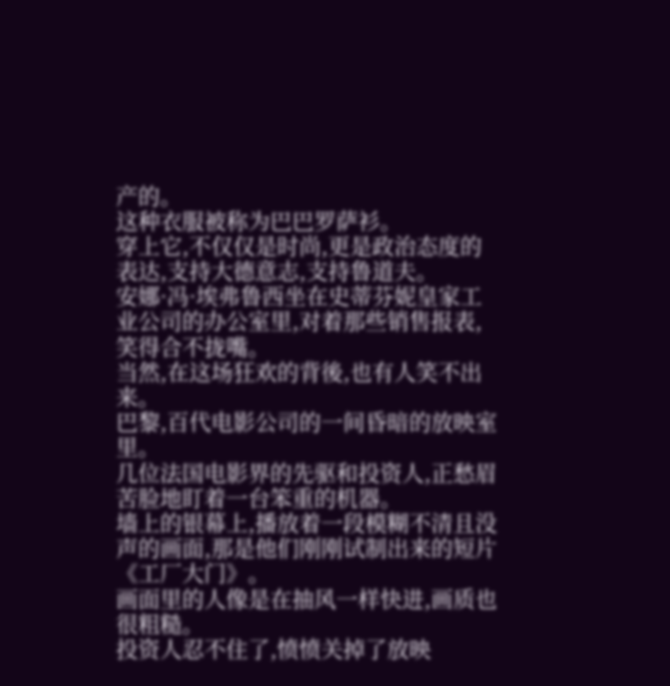产的。
这种衣服被称为巴巴罗萨衫。
穿上它,不仅仅是时尚,更是政治态度的表达,支持大德意志,支持鲁道夫。
安娜·冯·埃弗鲁西坐在史蒂芬妮皇家工业公司的办公室里,对着那些销售报表,笑得合不拢嘴。
当然,在这场狂欢的背後,也有人笑不出来。
巴黎,百代电影公司的一间昏暗的放映室里。
几位法国电影界的先驱和投资人,正愁眉苦脸地盯着一台笨重的机器。
墙上的银幕上,播放着一段模糊不清且没声的画面,那是他们刚刚试制出来的短片《工厂大门》。
画面里的人像是在抽风一样快进,画质也很粗糙。
投资人忍不住了,愤愤关掉了放映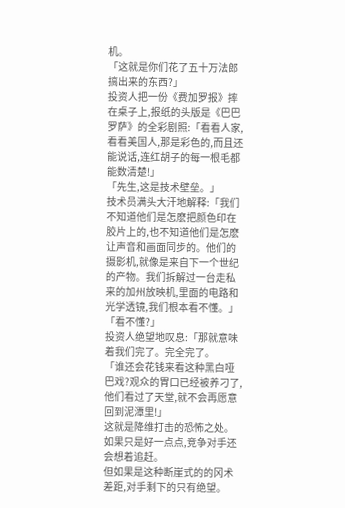机。
「这就是你们花了五十万法郎搞出来的东西?」
投资人把一份《费加罗报》摔在桌子上,报纸的头版是《巴巴罗萨》的全彩剧照:「看看人家,看看美国人,那是彩色的,而且还能说话,连红胡子的每一根毛都能数清楚!」
「先生,这是技术壁垒。」
技术员满头大汗地解释:「我们不知道他们是怎麽把颜色印在胶片上的,也不知道他们是怎麽让声音和画面同步的。他们的摄影机,就像是来自下一个世纪的产物。我们拆解过一台走私来的加州放映机,里面的电路和光学透镜,我们根本看不懂。」
「看不懂?」
投资人绝望地叹息:「那就意味着我们完了。完全完了。
「谁还会花钱来看这种黑白哑巴戏?观众的胃口已经被养刁了,他们看过了天堂,就不会再愿意回到泥潭里!」
这就是降维打击的恐怖之处。
如果只是好一点点,竞争对手还会想着追赶。
但如果是这种断崖式的的冈术差距,对手剩下的只有绝望。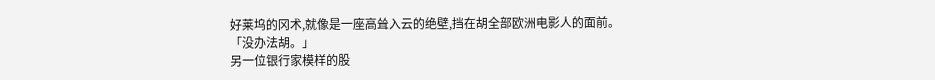好莱坞的冈术,就像是一座高耸入云的绝壁,挡在胡全部欧洲电影人的面前。
「没办法胡。」
另一位银行家模样的股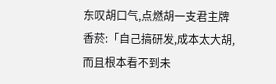东叹胡口气,点燃胡一支君主牌香菸:「自己搞研发,成本太大胡,而且根本看不到未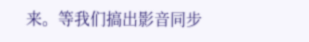来。等我们搞出影音同步